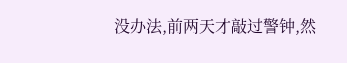没办法,前两天才敲过警钟,然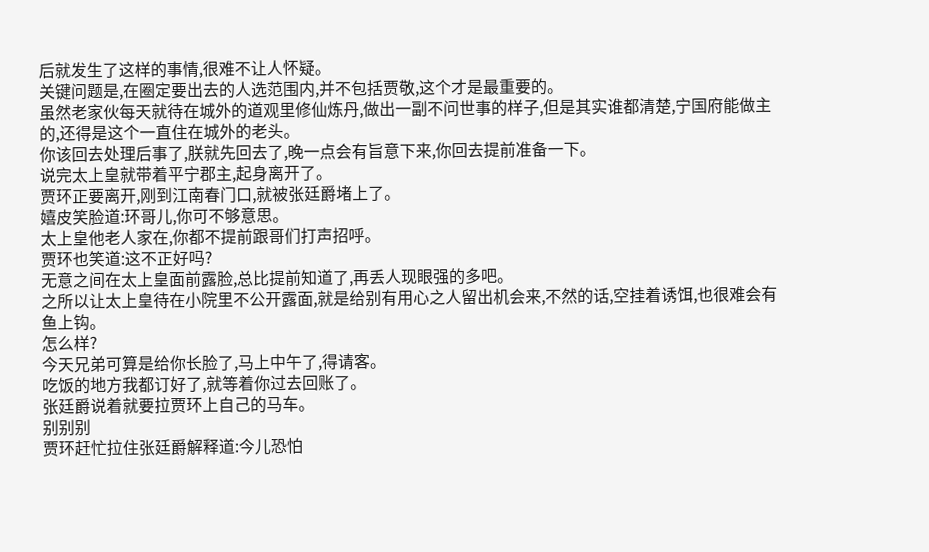后就发生了这样的事情,很难不让人怀疑。
关键问题是,在圈定要出去的人选范围内,并不包括贾敬,这个才是最重要的。
虽然老家伙每天就待在城外的道观里修仙炼丹,做出一副不问世事的样子,但是其实谁都清楚,宁国府能做主的,还得是这个一直住在城外的老头。
你该回去处理后事了,朕就先回去了,晚一点会有旨意下来,你回去提前准备一下。
说完太上皇就带着平宁郡主,起身离开了。
贾环正要离开,刚到江南春门口,就被张廷爵堵上了。
嬉皮笑脸道:环哥儿,你可不够意思。
太上皇他老人家在,你都不提前跟哥们打声招呼。
贾环也笑道:这不正好吗?
无意之间在太上皇面前露脸,总比提前知道了,再丢人现眼强的多吧。
之所以让太上皇待在小院里不公开露面,就是给别有用心之人留出机会来,不然的话,空挂着诱饵,也很难会有鱼上钩。
怎么样?
今天兄弟可算是给你长脸了,马上中午了,得请客。
吃饭的地方我都订好了,就等着你过去回账了。
张廷爵说着就要拉贾环上自己的马车。
别别别
贾环赶忙拉住张廷爵解释道:今儿恐怕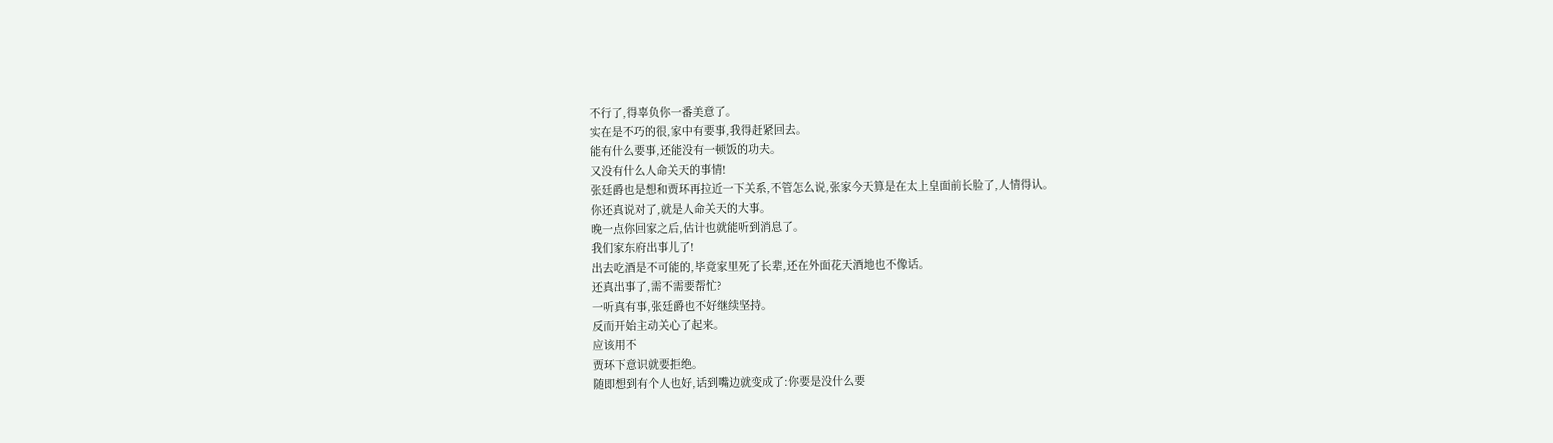不行了,得辜负你一番美意了。
实在是不巧的很,家中有要事,我得赶紧回去。
能有什么要事,还能没有一顿饭的功夫。
又没有什么人命关天的事情!
张廷爵也是想和贾环再拉近一下关系,不管怎么说,张家今天算是在太上皇面前长脸了,人情得认。
你还真说对了,就是人命关天的大事。
晚一点你回家之后,估计也就能听到消息了。
我们家东府出事儿了!
出去吃酒是不可能的,毕竟家里死了长辈,还在外面花天酒地也不像话。
还真出事了,需不需要帮忙?
一听真有事,张廷爵也不好继续坚持。
反而开始主动关心了起来。
应该用不
贾环下意识就要拒绝。
随即想到有个人也好,话到嘴边就变成了:你要是没什么要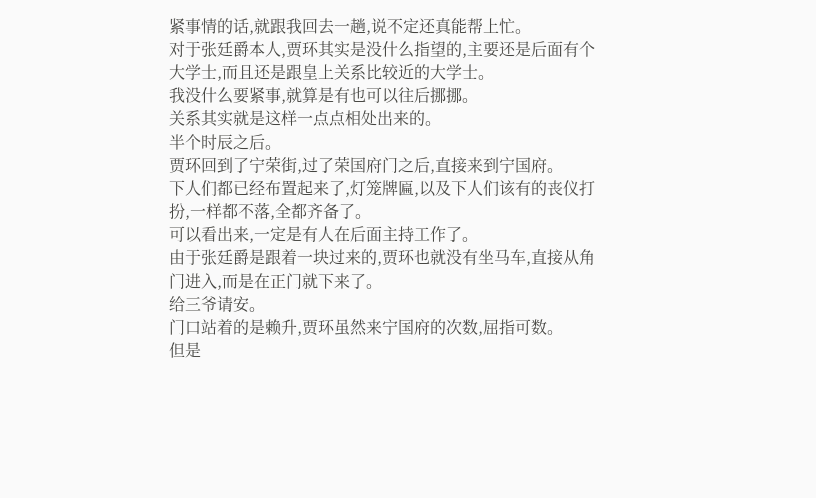紧事情的话,就跟我回去一趟,说不定还真能帮上忙。
对于张廷爵本人,贾环其实是没什么指望的,主要还是后面有个大学士,而且还是跟皇上关系比较近的大学士。
我没什么要紧事,就算是有也可以往后挪挪。
关系其实就是这样一点点相处出来的。
半个时辰之后。
贾环回到了宁荣街,过了荣国府门之后,直接来到宁国府。
下人们都已经布置起来了,灯笼牌匾,以及下人们该有的丧仪打扮,一样都不落,全都齐备了。
可以看出来,一定是有人在后面主持工作了。
由于张廷爵是跟着一块过来的,贾环也就没有坐马车,直接从角门进入,而是在正门就下来了。
给三爷请安。
门口站着的是赖升,贾环虽然来宁国府的次数,屈指可数。
但是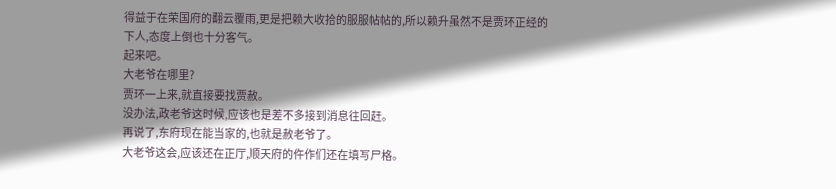得益于在荣国府的翻云覆雨,更是把赖大收拾的服服帖帖的,所以赖升虽然不是贾环正经的下人,态度上倒也十分客气。
起来吧。
大老爷在哪里?
贾环一上来,就直接要找贾赦。
没办法,政老爷这时候,应该也是差不多接到消息往回赶。
再说了,东府现在能当家的,也就是赦老爷了。
大老爷这会,应该还在正厅,顺天府的仵作们还在填写尸格。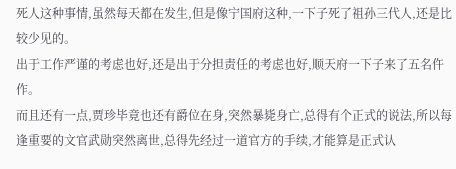死人这种事情,虽然每天都在发生,但是像宁国府这种,一下子死了祖孙三代人,还是比较少见的。
出于工作严谨的考虑也好,还是出于分担责任的考虑也好,顺天府一下子来了五名仵作。
而且还有一点,贾珍毕竟也还有爵位在身,突然暴毙身亡,总得有个正式的说法,所以每逢重要的文官武勋突然离世,总得先经过一道官方的手续,才能算是正式认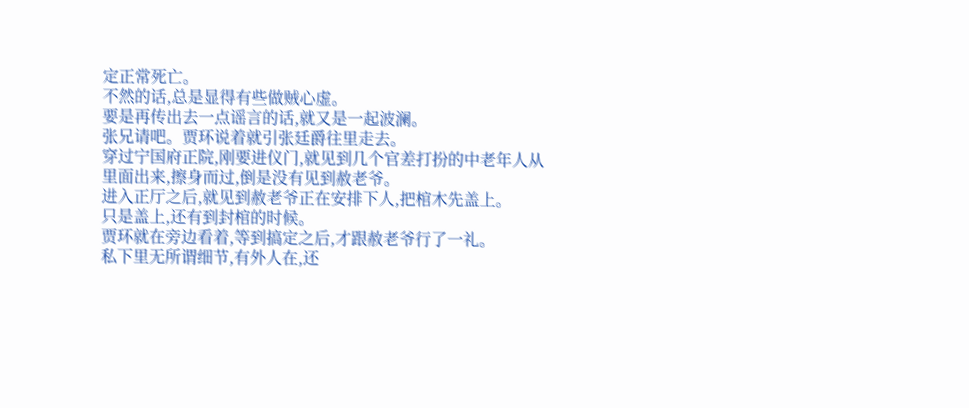定正常死亡。
不然的话,总是显得有些做贼心虚。
要是再传出去一点谣言的话,就又是一起波澜。
张兄请吧。贾环说着就引张廷爵往里走去。
穿过宁国府正院,刚要进仪门,就见到几个官差打扮的中老年人从里面出来,擦身而过,倒是没有见到赦老爷。
进入正厅之后,就见到赦老爷正在安排下人,把棺木先盖上。
只是盖上,还有到封棺的时候。
贾环就在旁边看着,等到搞定之后,才跟赦老爷行了一礼。
私下里无所谓细节,有外人在,还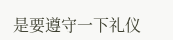是要遵守一下礼仪